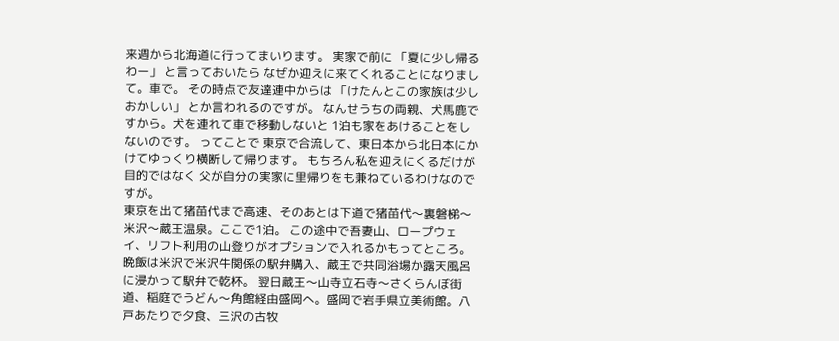来週から北海道に行ってまいります。 実家で前に 「夏に少し帰るわー」 と言っておいたら なぜか迎えに来てくれることになりまして。車で。 その時点で友達連中からは 「けたんとこの家族は少しおかしい」 とか言われるのですが。 なんせうちの両親、犬馬鹿ですから。犬を連れて車で移動しないと 1泊も家をあけることをしないのです。 ってことで 東京で合流して、東日本から北日本にかけてゆっくり横断して帰ります。 もちろん私を迎えにくるだけが目的ではなく 父が自分の実家に里帰りをも兼ねているわけなのですが。
東京を出て猪苗代まで高速、そのあとは下道で猪苗代〜裏磐梯〜米沢〜蔵王温泉。ここで1泊。 この途中で吾妻山、ロープウェイ、リフト利用の山登りがオプションで入れるかもってところ。 晩飯は米沢で米沢牛関係の駅弁購入、蔵王で共同浴場か露天風呂に浸かって駅弁で乾杯。 翌日蔵王〜山寺立石寺〜さくらんぼ街道、稲庭でうどん〜角館経由盛岡へ。盛岡で岩手県立美術館。八戸あたりで夕食、三沢の古牧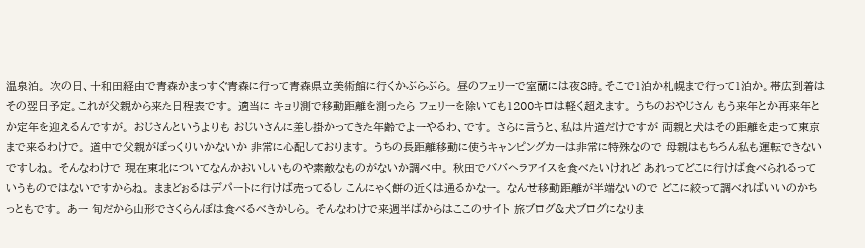温泉泊。 次の日、十和田経由で青森かまっすぐ青森に行って青森県立美術館に行くかぶらぶら。 昼のフェリーで室蘭には夜8時。そこで1泊か札幌まで行って1泊か。帯広到着はその翌日予定。これが父親から来た日程表です。 適当に キョリ測で移動距離を測ったら フェリーを除いても1200キロは軽く超えます。 うちのおやじさん もう来年とか再来年とか定年を迎えるんですが。 おじさんというよりも おじいさんに差し掛かってきた年齢でよーやるわ、です。 さらに言うと、私は片道だけですが 両親と犬はその距離を走って東京まで来るわけで。 道中で父親がぽっくりいかないか 非常に心配しております。 うちの長距離移動に使うキャンピングカーは非常に特殊なので 母親はもちろん私も運転できないですしね。 そんなわけで 現在東北についてなんかおいしいものや素敵なものがないか調べ中。 秋田でババヘラアイスを食べたいけれど あれってどこに行けば食べられるっていうものではないですからね。 ままどぉるはデパートに行けば売ってるし こんにゃく餅の近くは通るかなー。 なんせ移動距離が半端ないので どこに絞って調べればいいのかちっともです。 あー 旬だから山形でさくらんぼは食べるべきかしら。 そんなわけで来週半ばからはここのサイト 旅ブログ&犬ブログになりま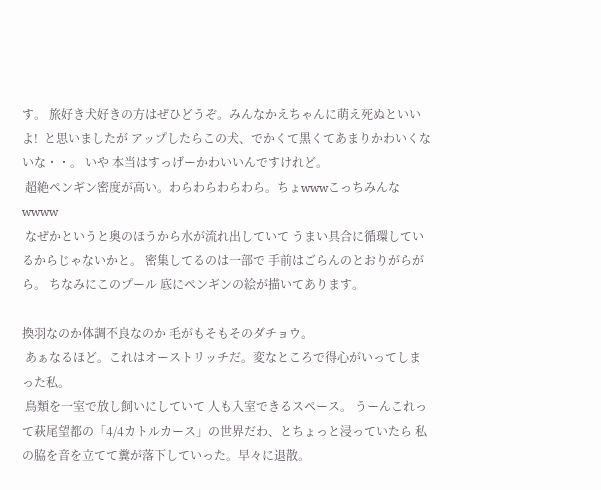す。 旅好き犬好きの方はぜひどうぞ。みんなかえちゃんに萌え死ぬといいよ!  と思いましたが アップしたらこの犬、でかくて黒くてあまりかわいくないな・・。 いや 本当はすっげーかわいいんですけれど。
 超絶ペンギン密度が高い。わらわらわらわら。ちょwwwこっちみんなwwww
 なぜかというと奥のほうから水が流れ出していて うまい具合に循環しているからじゃないかと。 密集してるのは一部で 手前はごらんのとおりがらがら。 ちなみにこのプール 底にペンギンの絵が描いてあります。

換羽なのか体調不良なのか 毛がもそもそのダチョウ。
 あぁなるほど。これはオーストリッチだ。変なところで得心がいってしまった私。
 鳥類を一室で放し飼いにしていて 人も入室できるスペース。 うーんこれって萩尾望都の「4/4カトルカース」の世界だわ、とちょっと浸っていたら 私の脇を音を立てて糞が落下していった。早々に退散。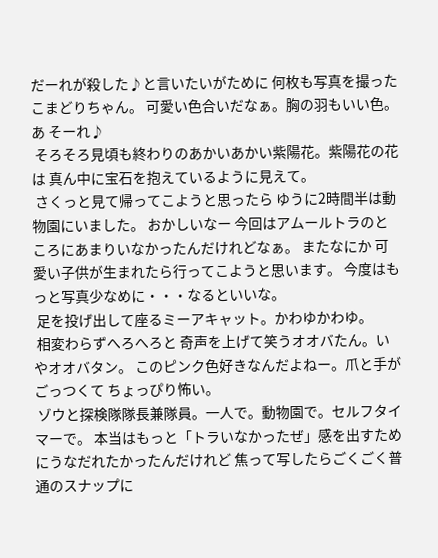だーれが殺した♪と言いたいがために 何枚も写真を撮ったこまどりちゃん。 可愛い色合いだなぁ。胸の羽もいい色。 あ そーれ♪
 そろそろ見頃も終わりのあかいあかい紫陽花。紫陽花の花は 真ん中に宝石を抱えているように見えて。
 さくっと見て帰ってこようと思ったら ゆうに2時間半は動物園にいました。 おかしいなー 今回はアムールトラのところにあまりいなかったんだけれどなぁ。 またなにか 可愛い子供が生まれたら行ってこようと思います。 今度はもっと写真少なめに・・・なるといいな。
 足を投げ出して座るミーアキャット。かわゆかわゆ。
 相変わらずへろへろと 奇声を上げて笑うオオバたん。いやオオバタン。 このピンク色好きなんだよねー。爪と手がごっつくて ちょっぴり怖い。
 ゾウと探検隊隊長兼隊員。一人で。動物園で。セルフタイマーで。 本当はもっと「トラいなかったぜ」感を出すためにうなだれたかったんだけれど 焦って写したらごくごく普通のスナップに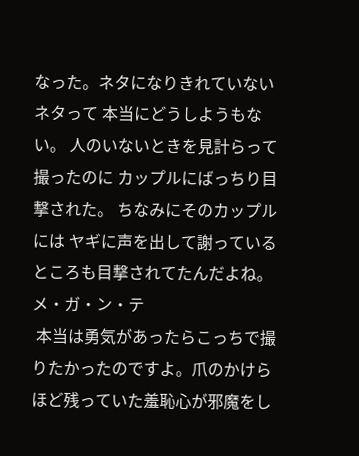なった。ネタになりきれていないネタって 本当にどうしようもない。 人のいないときを見計らって撮ったのに カップルにばっちり目撃された。 ちなみにそのカップルには ヤギに声を出して謝っているところも目撃されてたんだよね。メ・ガ・ン・テ
 本当は勇気があったらこっちで撮りたかったのですよ。爪のかけらほど残っていた羞恥心が邪魔をし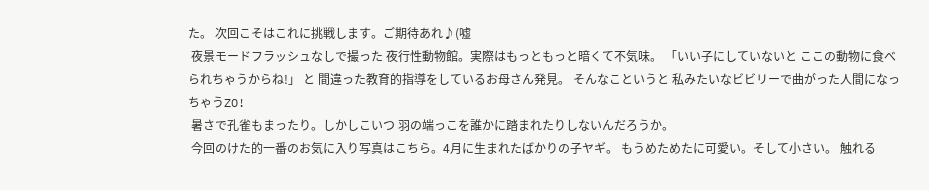た。 次回こそはこれに挑戦します。ご期待あれ♪(嘘
 夜景モードフラッシュなしで撮った 夜行性動物館。実際はもっともっと暗くて不気味。 「いい子にしていないと ここの動物に食べられちゃうからね!」 と 間違った教育的指導をしているお母さん発見。 そんなこというと 私みたいなビビリーで曲がった人間になっちゃうZO!
 暑さで孔雀もまったり。しかしこいつ 羽の端っこを誰かに踏まれたりしないんだろうか。
 今回のけた的一番のお気に入り写真はこちら。4月に生まれたばかりの子ヤギ。 もうめためたに可愛い。そして小さい。 触れる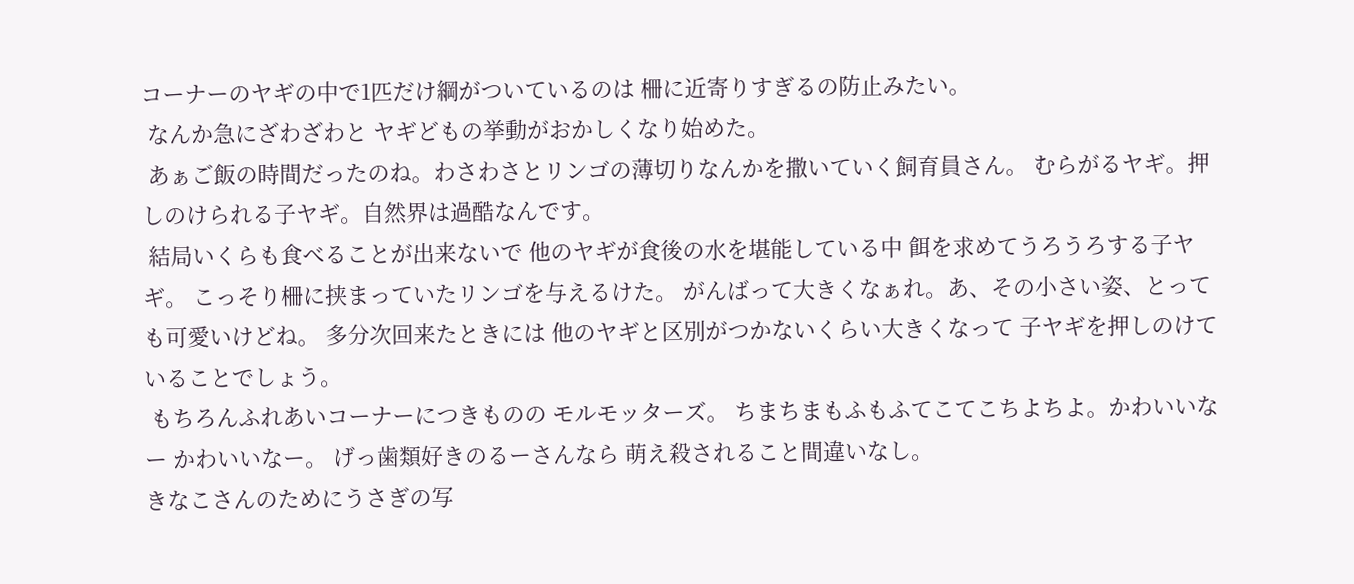コーナーのヤギの中で1匹だけ綱がついているのは 柵に近寄りすぎるの防止みたい。
 なんか急にざわざわと ヤギどもの挙動がおかしくなり始めた。
 あぁご飯の時間だったのね。わさわさとリンゴの薄切りなんかを撒いていく飼育員さん。 むらがるヤギ。押しのけられる子ヤギ。自然界は過酷なんです。
 結局いくらも食べることが出来ないで 他のヤギが食後の水を堪能している中 餌を求めてうろうろする子ヤギ。 こっそり柵に挟まっていたリンゴを与えるけた。 がんばって大きくなぁれ。あ、その小さい姿、とっても可愛いけどね。 多分次回来たときには 他のヤギと区別がつかないくらい大きくなって 子ヤギを押しのけていることでしょう。
 もちろんふれあいコーナーにつきものの モルモッターズ。 ちまちまもふもふてこてこちよちよ。かわいいなー かわいいなー。 げっ歯類好きのるーさんなら 萌え殺されること間違いなし。
きなこさんのためにうさぎの写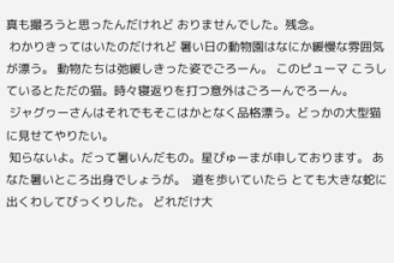真も撮ろうと思ったんだけれど おりませんでした。残念。
 わかりきってはいたのだけれど 暑い日の動物園はなにか緩慢な雰囲気が漂う。 動物たちは弛緩しきった姿でごろーん。 このピューマ こうしているとただの猫。時々寝返りを打つ意外はごろーんでろーん。
 ジャグヮーさんはそれでもそこはかとなく品格漂う。どっかの大型猫に見せてやりたい。
 知らないよ。だって暑いんだもの。星ぴゅーまが申しております。 あなた暑いところ出身でしょうが。  道を歩いていたら とても大きな蛇に出くわしてびっくりした。 どれだけ大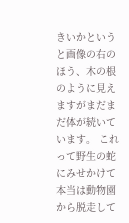きいかというと画像の右のほう、木の根のように見えますがまだまだ体が続いています。 これって野生の蛇にみせかけて 本当は動物園から脱走して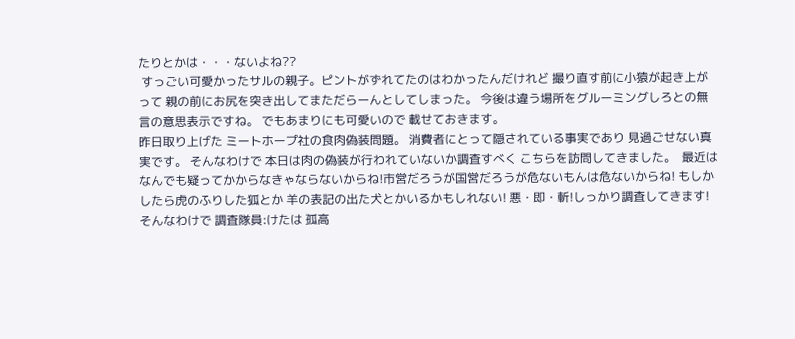たりとかは・・・ないよね??
 すっごい可愛かったサルの親子。ピントがずれてたのはわかったんだけれど 撮り直す前に小猿が起き上がって 親の前にお尻を突き出してまただらーんとしてしまった。 今後は違う場所をグルーミングしろとの無言の意思表示ですね。 でもあまりにも可愛いので 載せておきます。
昨日取り上げた ミートホープ社の食肉偽装問題。 消費者にとって隠されている事実であり 見過ごせない真実です。 そんなわけで 本日は肉の偽装が行われていないか調査すべく こちらを訪問してきました。  最近はなんでも疑ってかからなきゃならないからね!市営だろうが国営だろうが危ないもんは危ないからね! もしかしたら虎のふりした狐とか 羊の表記の出た犬とかいるかもしれない! 悪・即・斬!しっかり調査してきます!
そんなわけで 調査隊員:けたは 孤高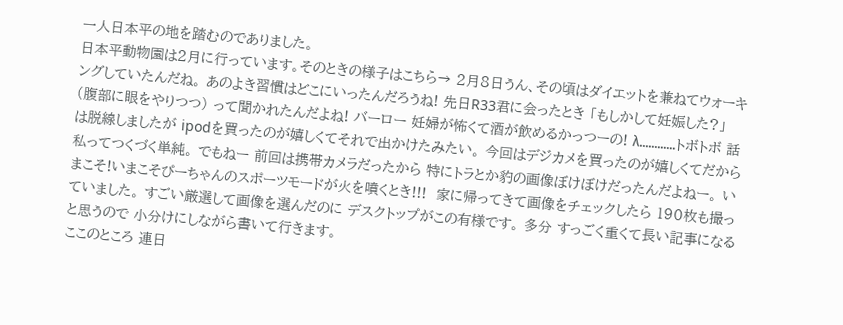一人日本平の地を踏むのでありました。
日本平動物園は2月に行っています。そのときの様子はこちら→ 2月8日うん、その頃はダイエットを兼ねてウォーキングしていたんだね。 あのよき習慣はどこにいったんだろうね! 先日R33君に会ったとき 「もしかして妊娠した?」 (腹部に眼をやりつつ) って聞かれたんだよね! バーロー 妊婦が怖くて酒が飲めるかっつーの! λ............トボトボ 話は脱線しましたが ipodを買ったのが嬉しくてそれで出かけたみたい。 今回はデジカメを買ったのが嬉しくてだから 私ってつくづく単純。 でもねー 前回は携帯カメラだったから 特にトラとか豹の画像ぼけぼけだったんだよねー。 いまこそ!いまこそぴーちゃんのスポーツモードが火を噴くとき!!!  家に帰ってきて画像をチェックしたら 190枚も撮っていました。 すごい厳選して画像を選んだのに デスクトップがこの有様です。 多分 すっごく重くて長い記事になると思うので 小分けにしながら書いて行きます。
ここのところ 連日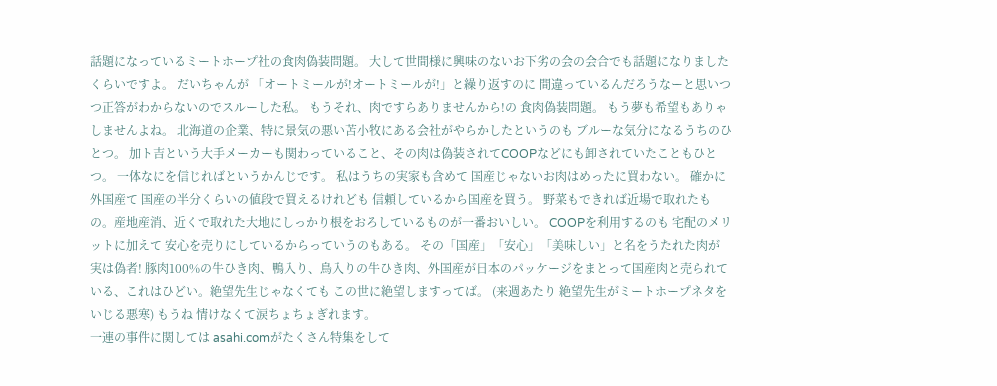話題になっているミートホープ社の食肉偽装問題。 大して世間様に興味のないお下劣の会の会合でも話題になりましたくらいですよ。 だいちゃんが 「オートミールが!オートミールが!」と繰り返すのに 間違っているんだろうなーと思いつつ正答がわからないのでスルーした私。 もうそれ、肉ですらありませんから!の 食肉偽装問題。 もう夢も希望もありゃしませんよね。 北海道の企業、特に景気の悪い苫小牧にある会社がやらかしたというのも ブルーな気分になるうちのひとつ。 加ト吉という大手メーカーも関わっていること、その肉は偽装されてCOOPなどにも卸されていたこともひとつ。 一体なにを信じればというかんじです。 私はうちの実家も含めて 国産じゃないお肉はめったに買わない。 確かに外国産て 国産の半分くらいの値段で買えるけれども 信頼しているから国産を買う。 野菜もできれば近場で取れたもの。産地産消、近くで取れた大地にしっかり根をおろしているものが一番おいしい。 COOPを利用するのも 宅配のメリットに加えて 安心を売りにしているからっていうのもある。 その「国産」「安心」「美味しい」と名をうたれた肉が 実は偽者! 豚肉100%の牛ひき肉、鴨入り、鳥入りの牛ひき肉、外国産が日本のパッケージをまとって国産肉と売られている、これはひどい。絶望先生じゃなくても この世に絶望しますってば。 (来週あたり 絶望先生がミートホープネタをいじる悪寒) もうね 情けなくて涙ちょちょぎれます。
一連の事件に関しては asahi.comがたくさん特集をして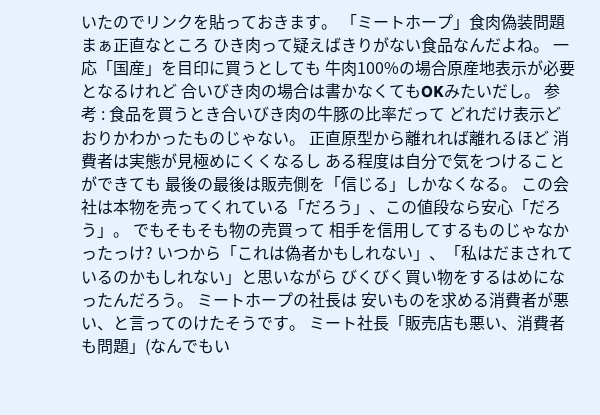いたのでリンクを貼っておきます。 「ミートホープ」食肉偽装問題まぁ正直なところ ひき肉って疑えばきりがない食品なんだよね。 一応「国産」を目印に買うとしても 牛肉100%の場合原産地表示が必要となるけれど 合いびき肉の場合は書かなくてもOKみたいだし。 参考 : 食品を買うとき合いびき肉の牛豚の比率だって どれだけ表示どおりかわかったものじゃない。 正直原型から離れれば離れるほど 消費者は実態が見極めにくくなるし ある程度は自分で気をつけることができても 最後の最後は販売側を「信じる」しかなくなる。 この会社は本物を売ってくれている「だろう」、この値段なら安心「だろう」。 でもそもそも物の売買って 相手を信用してするものじゃなかったっけ? いつから「これは偽者かもしれない」、「私はだまされているのかもしれない」と思いながら びくびく買い物をするはめになったんだろう。 ミートホープの社長は 安いものを求める消費者が悪い、と言ってのけたそうです。 ミート社長「販売店も悪い、消費者も問題」(なんでもい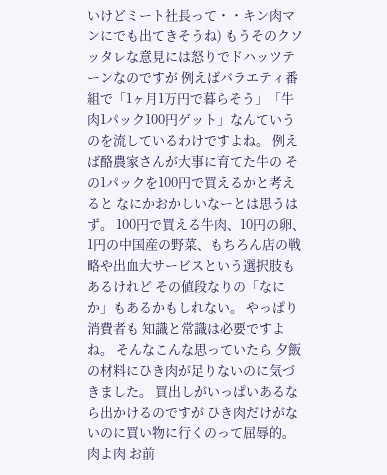いけどミート社長って・・キン肉マンにでも出てきそうね) もうそのクソッタレな意見には怒りでドハッツテーンなのですが 例えばバラエティ番組で「1ヶ月1万円で暮らそう」「牛肉1パック100円ゲット」なんていうのを流しているわけですよね。 例えば酪農家さんが大事に育てた牛の その1パックを100円で買えるかと考えると なにかおかしいなーとは思うはず。 100円で買える牛肉、10円の卵、1円の中国産の野菜、もちろん店の戦略や出血大サービスという選択肢もあるけれど その値段なりの「なにか」もあるかもしれない。 やっぱり消費者も 知識と常識は必要ですよね。 そんなこんな思っていたら 夕飯の材料にひき肉が足りないのに気づきました。 買出しがいっぱいあるなら出かけるのですが ひき肉だけがないのに買い物に行くのって屈辱的。  肉よ肉 お前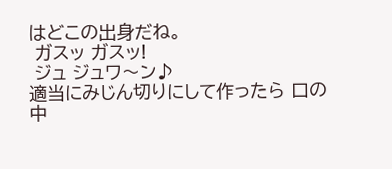はどこの出身だね。
 ガスッ ガスッ!
 ジュ ジュワ〜ン♪
適当にみじん切りにして作ったら 口の中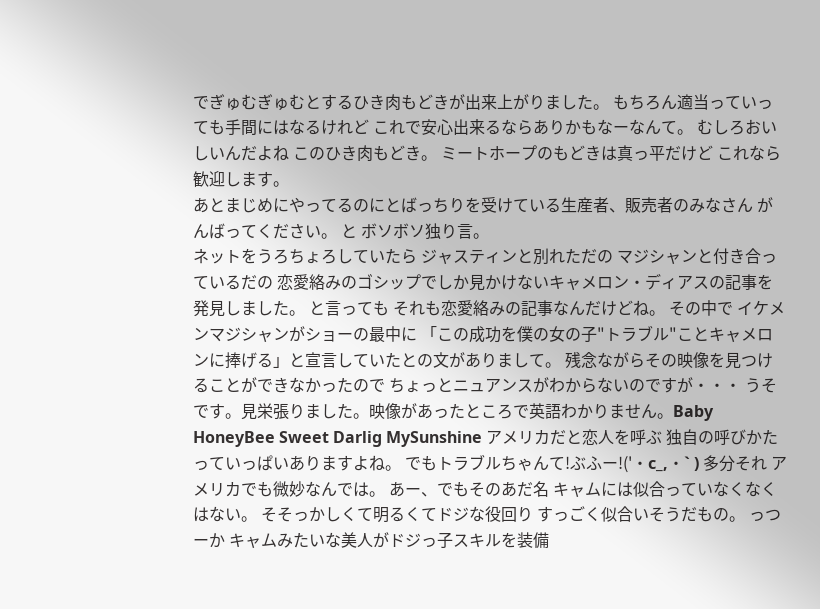でぎゅむぎゅむとするひき肉もどきが出来上がりました。 もちろん適当っていっても手間にはなるけれど これで安心出来るならありかもなーなんて。 むしろおいしいんだよね このひき肉もどき。 ミートホープのもどきは真っ平だけど これなら歓迎します。
あとまじめにやってるのにとばっちりを受けている生産者、販売者のみなさん がんばってください。 と ボソボソ独り言。
ネットをうろちょろしていたら ジャスティンと別れただの マジシャンと付き合っているだの 恋愛絡みのゴシップでしか見かけないキャメロン・ディアスの記事を発見しました。 と言っても それも恋愛絡みの記事なんだけどね。 その中で イケメンマジシャンがショーの最中に 「この成功を僕の女の子"トラブル"ことキャメロンに捧げる」と宣言していたとの文がありまして。 残念ながらその映像を見つけることができなかったので ちょっとニュアンスがわからないのですが・・・ うそです。見栄張りました。映像があったところで英語わかりません。Baby HoneyBee Sweet Darlig MySunshine アメリカだと恋人を呼ぶ 独自の呼びかたっていっぱいありますよね。 でもトラブルちゃんて!ぶふー!('・c_,・` ) 多分それ アメリカでも微妙なんでは。 あー、でもそのあだ名 キャムには似合っていなくなくはない。 そそっかしくて明るくてドジな役回り すっごく似合いそうだもの。 っつーか キャムみたいな美人がドジっ子スキルを装備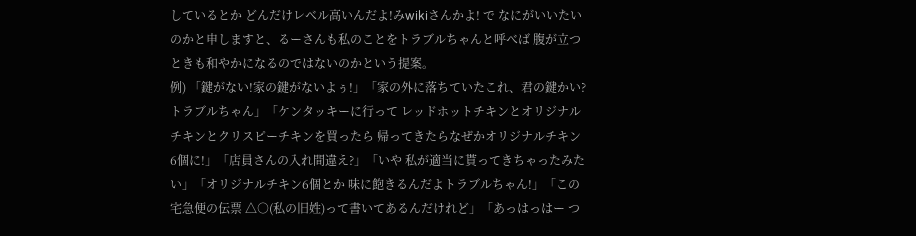しているとか どんだけレベル高いんだよ!みwikiさんかよ! で なにがいいたいのかと申しますと、るーさんも私のことをトラブルちゃんと呼べば 腹が立つときも和やかになるのではないのかという提案。
例) 「鍵がない!家の鍵がないよぅ!」「家の外に落ちていたこれ、君の鍵かい?トラブルちゃん」「ケンタッキーに行って レッドホットチキンとオリジナルチキンとクリスピーチキンを買ったら 帰ってきたらなぜかオリジナルチキン6個に!」「店員さんの入れ間違え?」「いや 私が適当に貰ってきちゃったみたい」「オリジナルチキン6個とか 味に飽きるんだよトラブルちゃん!」「この宅急便の伝票 △○(私の旧姓)って書いてあるんだけれど」「あっはっはー つ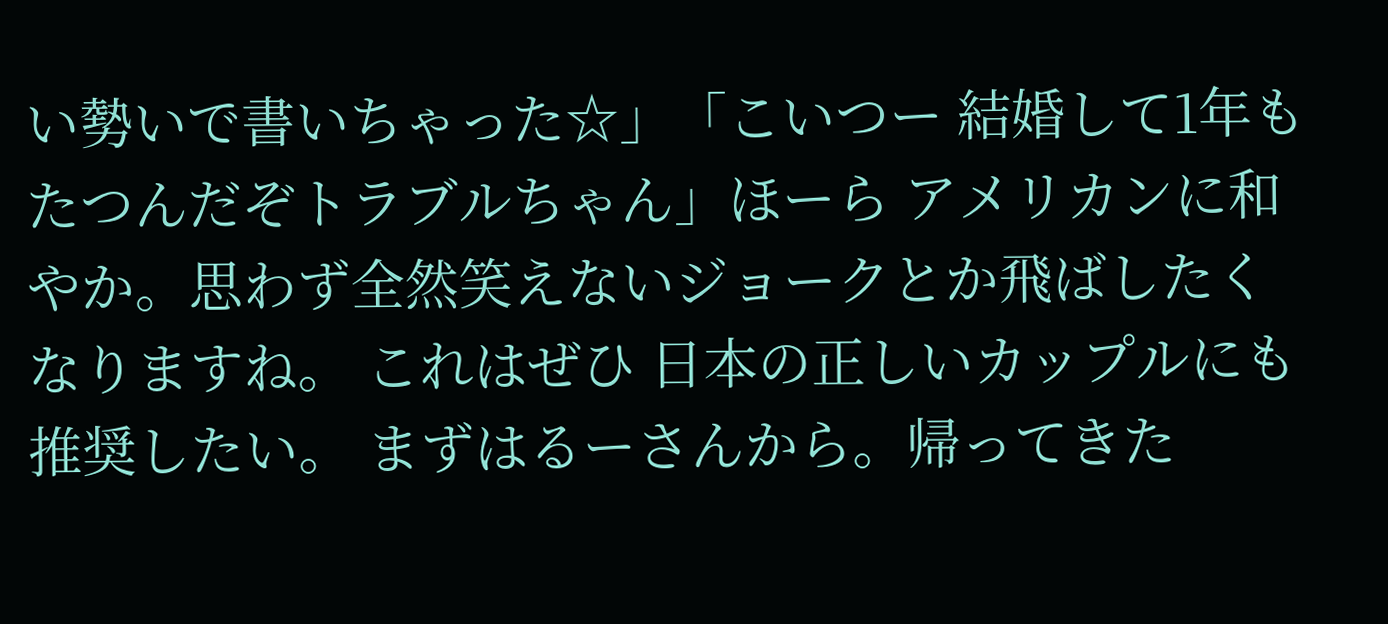い勢いで書いちゃった☆」「こいつー 結婚して1年もたつんだぞトラブルちゃん」ほーら アメリカンに和やか。思わず全然笑えないジョークとか飛ばしたくなりますね。 これはぜひ 日本の正しいカップルにも推奨したい。 まずはるーさんから。帰ってきた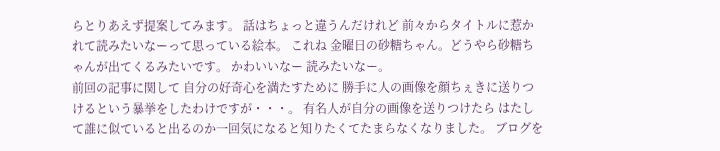らとりあえず提案してみます。 話はちょっと違うんだけれど 前々からタイトルに惹かれて読みたいなーって思っている絵本。 これね 金曜日の砂糖ちゃん。どうやら砂糖ちゃんが出てくるみたいです。 かわいいなー 読みたいなー。
前回の記事に関して 自分の好奇心を満たすために 勝手に人の画像を顔ちぇきに送りつけるという暴挙をしたわけですが・・・。 有名人が自分の画像を送りつけたら はたして誰に似ていると出るのか一回気になると知りたくてたまらなくなりました。 ブログを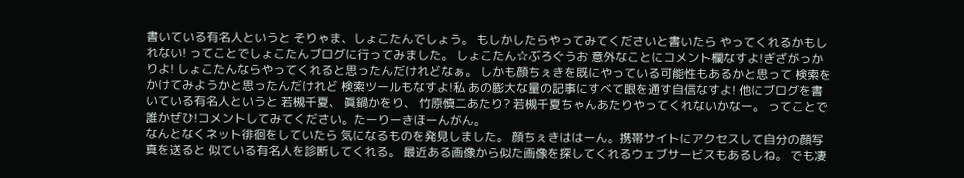書いている有名人というと そりゃま、しょこたんでしょう。 もしかしたらやってみてくださいと書いたら やってくれるかもしれない! ってことでしょこたんブログに行ってみました。 しょこたん☆ぶろぐうお 意外なことにコメント欄なすよ!ぎざがっかりよ! しょこたんならやってくれると思ったんだけれどなぁ。 しかも顔ちぇきを既にやっている可能性もあるかと思って 検索をかけてみようかと思ったんだけれど 検索ツールもなすよ!私 あの膨大な量の記事にすべて眼を通す自信なすよ! 他にブログを書いている有名人というと 若槻千夏、 眞鍋かをり、 竹原慎二あたり? 若槻千夏ちゃんあたりやってくれないかなー。 ってことで 誰かぜひ!コメントしてみてください。たーりーきほーんがん。
なんとなくネット徘徊をしていたら 気になるものを発見しました。 顔ちぇきははーん。携帯サイトにアクセスして自分の顔写真を送ると 似ている有名人を診断してくれる。 最近ある画像から似た画像を探してくれるウェブサービスもあるしね。 でも凄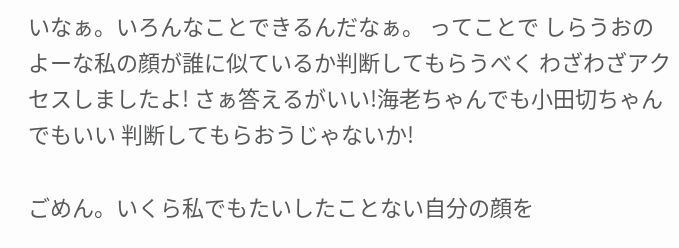いなぁ。いろんなことできるんだなぁ。 ってことで しらうおのよーな私の顔が誰に似ているか判断してもらうべく わざわざアクセスしましたよ! さぁ答えるがいい!海老ちゃんでも小田切ちゃんでもいい 判断してもらおうじゃないか!

ごめん。いくら私でもたいしたことない自分の顔を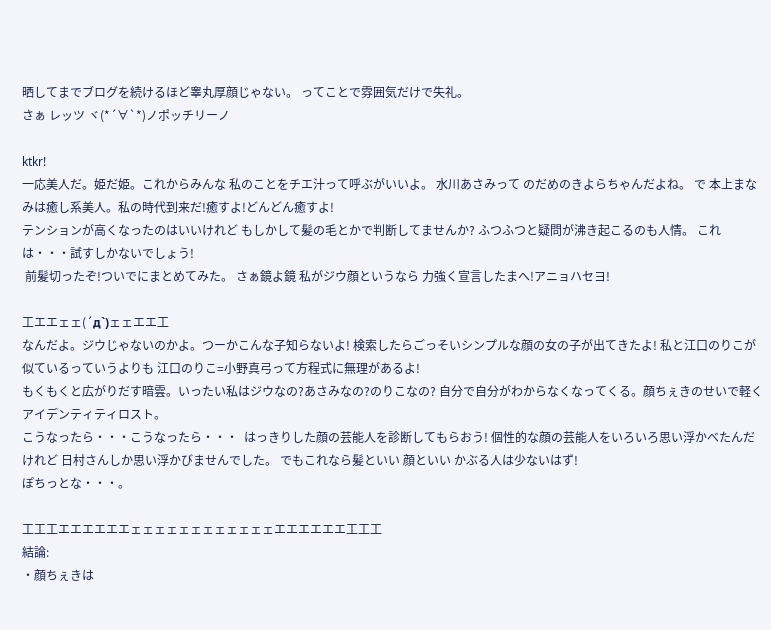晒してまでブログを続けるほど睾丸厚顔じゃない。 ってことで雰囲気だけで失礼。
さぁ レッツ ヾ(*´∀`*)ノポッチリーノ

ktkr!
一応美人だ。姫だ姫。これからみんな 私のことをチエ汁って呼ぶがいいよ。 水川あさみって のだめのきよらちゃんだよね。 で 本上まなみは癒し系美人。私の時代到来だ!癒すよ!どんどん癒すよ!
テンションが高くなったのはいいけれど もしかして髪の毛とかで判断してませんか? ふつふつと疑問が沸き起こるのも人情。 これは・・・試すしかないでしょう!
 前髪切ったぞ!ついでにまとめてみた。 さぁ鏡よ鏡 私がジウ顔というなら 力強く宣言したまへ!アニョハセヨ!

工エエェェ(´д`)ェェエエ工
なんだよ。ジウじゃないのかよ。つーかこんな子知らないよ! 検索したらごっそいシンプルな顔の女の子が出てきたよ! 私と江口のりこが似ているっていうよりも 江口のりこ=小野真弓って方程式に無理があるよ!
もくもくと広がりだす暗雲。いったい私はジウなの?あさみなの?のりこなの? 自分で自分がわからなくなってくる。顔ちぇきのせいで軽くアイデンティティロスト。
こうなったら・・・こうなったら・・・  はっきりした顔の芸能人を診断してもらおう! 個性的な顔の芸能人をいろいろ思い浮かべたんだけれど 日村さんしか思い浮かびませんでした。 でもこれなら髪といい 顔といい かぶる人は少ないはず!
ぽちっとな・・・。

工工工エエエエエエェェェェェェェェェェェェエエエエエエ工工工
結論:
・顔ちぇきは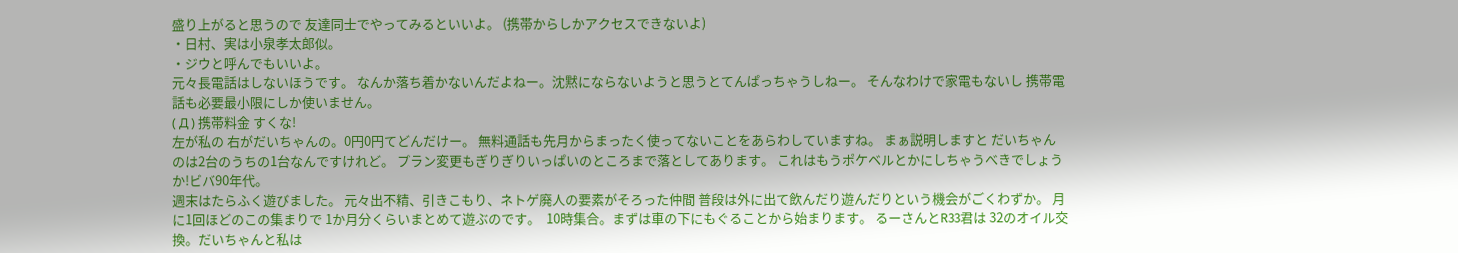盛り上がると思うので 友達同士でやってみるといいよ。 (携帯からしかアクセスできないよ)
・日村、実は小泉孝太郎似。
・ジウと呼んでもいいよ。
元々長電話はしないほうです。 なんか落ち着かないんだよねー。沈黙にならないようと思うとてんぱっちゃうしねー。 そんなわけで家電もないし 携帯電話も必要最小限にしか使いません。
( Д ) 携帯料金 すくな!
左が私の 右がだいちゃんの。0円0円てどんだけー。 無料通話も先月からまったく使ってないことをあらわしていますね。 まぁ説明しますと だいちゃんのは2台のうちの1台なんですけれど。 プラン変更もぎりぎりいっぱいのところまで落としてあります。 これはもうポケベルとかにしちゃうべきでしょうか!ビバ90年代。
週末はたらふく遊びました。 元々出不精、引きこもり、ネトゲ廃人の要素がそろった仲間 普段は外に出て飲んだり遊んだりという機会がごくわずか。 月に1回ほどのこの集まりで 1か月分くらいまとめて遊ぶのです。  10時集合。まずは車の下にもぐることから始まります。 るーさんとR33君は 32のオイル交換。だいちゃんと私は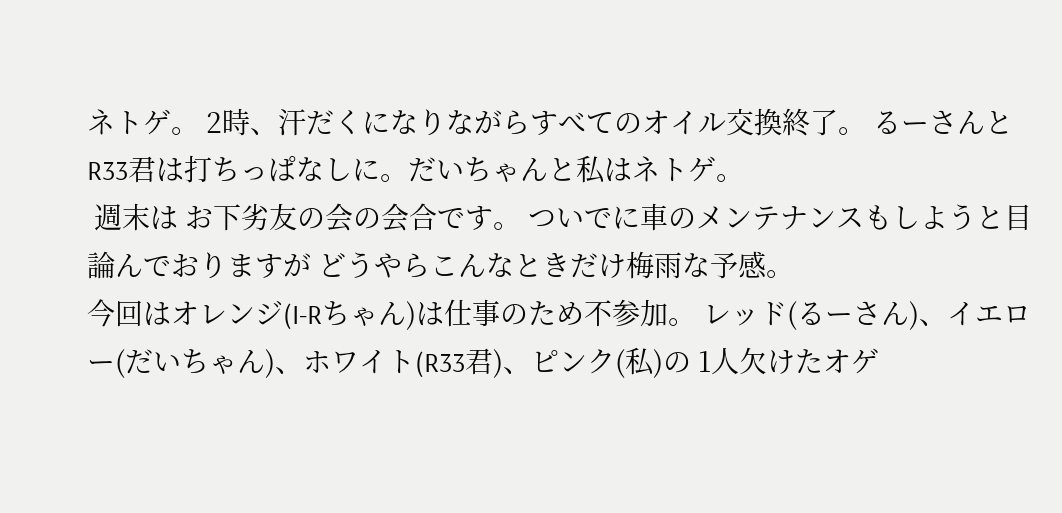ネトゲ。 2時、汗だくになりながらすべてのオイル交換終了。 るーさんとR33君は打ちっぱなしに。だいちゃんと私はネトゲ。
 週末は お下劣友の会の会合です。 ついでに車のメンテナンスもしようと目論んでおりますが どうやらこんなときだけ梅雨な予感。
今回はオレンジ(I-Rちゃん)は仕事のため不参加。 レッド(るーさん)、イエロー(だいちゃん)、ホワイト(R33君)、ピンク(私)の 1人欠けたオゲ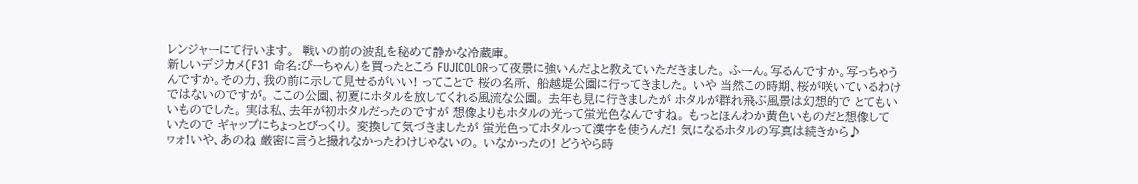レンジャーにて行います。  戦いの前の波乱を秘めて静かな冷蔵庫。
新しいデジカメ(F31 命名:ぴーちゃん)を買ったところ FUJICOLORって夜景に強いんだよと教えていただきました。 ふーん。写るんですか。写っちゃうんですか。その力、我の前に示して見せるがいい! ってことで 桜の名所、 船越堤公園に行ってきました。 いや 当然この時期、桜が咲いているわけではないのですが。 ここの公園、初夏にホタルを放してくれる風流な公園。 去年も見に行きましたが ホタルが群れ飛ぶ風景は幻想的で とてもいいものでした。 実は私、去年が初ホタルだったのですが 想像よりもホタルの光って蛍光色なんですね。 もっとほんわか黄色いものだと想像していたので ギャップにちょっとびっくり。 変換して気づきましたが 蛍光色ってホタルって漢字を使うんだ! 気になるホタルの写真は続きから♪
ヮォ!いや、あのね 厳密に言うと撮れなかったわけじゃないの。 いなかったの! どうやら時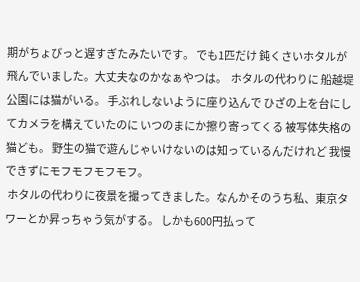期がちょびっと遅すぎたみたいです。 でも1匹だけ 鈍くさいホタルが飛んでいました。大丈夫なのかなぁやつは。  ホタルの代わりに 船越堤公園には猫がいる。 手ぶれしないように座り込んで ひざの上を台にしてカメラを構えていたのに いつのまにか擦り寄ってくる 被写体失格の猫ども。 野生の猫で遊んじゃいけないのは知っているんだけれど 我慢できずにモフモフモフモフ。
 ホタルの代わりに夜景を撮ってきました。なんかそのうち私、東京タワーとか昇っちゃう気がする。 しかも600円払って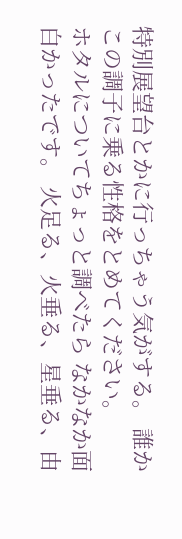特別展望台とかに行っちゃう気がする。 誰かこの調子に乗る性格をとめてください。
ホタルについてちょっと調べたら なかなか面白かったです。 火足る、火垂る、星垂る、由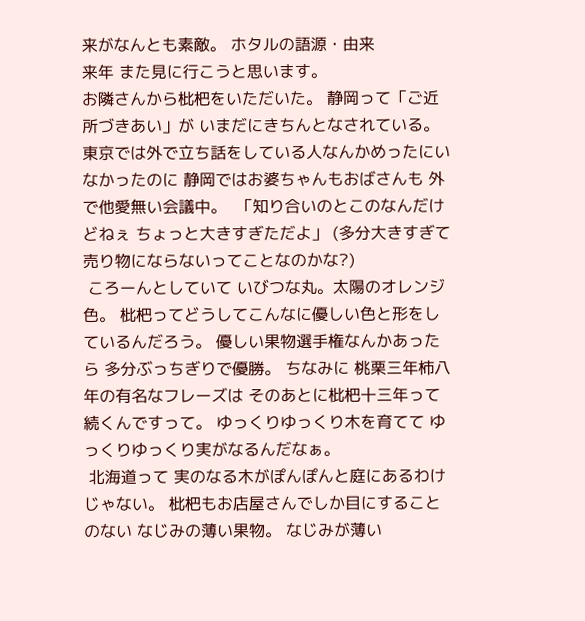来がなんとも素敵。 ホタルの語源・由来
来年 また見に行こうと思います。
お隣さんから枇杷をいただいた。 静岡って「ご近所づきあい」が いまだにきちんとなされている。 東京では外で立ち話をしている人なんかめったにいなかったのに 静岡ではお婆ちゃんもおばさんも 外で他愛無い会議中。  「知り合いのとこのなんだけどねぇ ちょっと大きすぎただよ」 (多分大きすぎて 売り物にならないってことなのかな?)
 ころーんとしていて いびつな丸。太陽のオレンジ色。 枇杷ってどうしてこんなに優しい色と形をしているんだろう。 優しい果物選手権なんかあったら 多分ぶっちぎりで優勝。 ちなみに 桃栗三年柿八年の有名なフレーズは そのあとに枇杷十三年って続くんですって。 ゆっくりゆっくり木を育てて ゆっくりゆっくり実がなるんだなぁ。
 北海道って 実のなる木がぽんぽんと庭にあるわけじゃない。 枇杷もお店屋さんでしか目にすることのない なじみの薄い果物。 なじみが薄い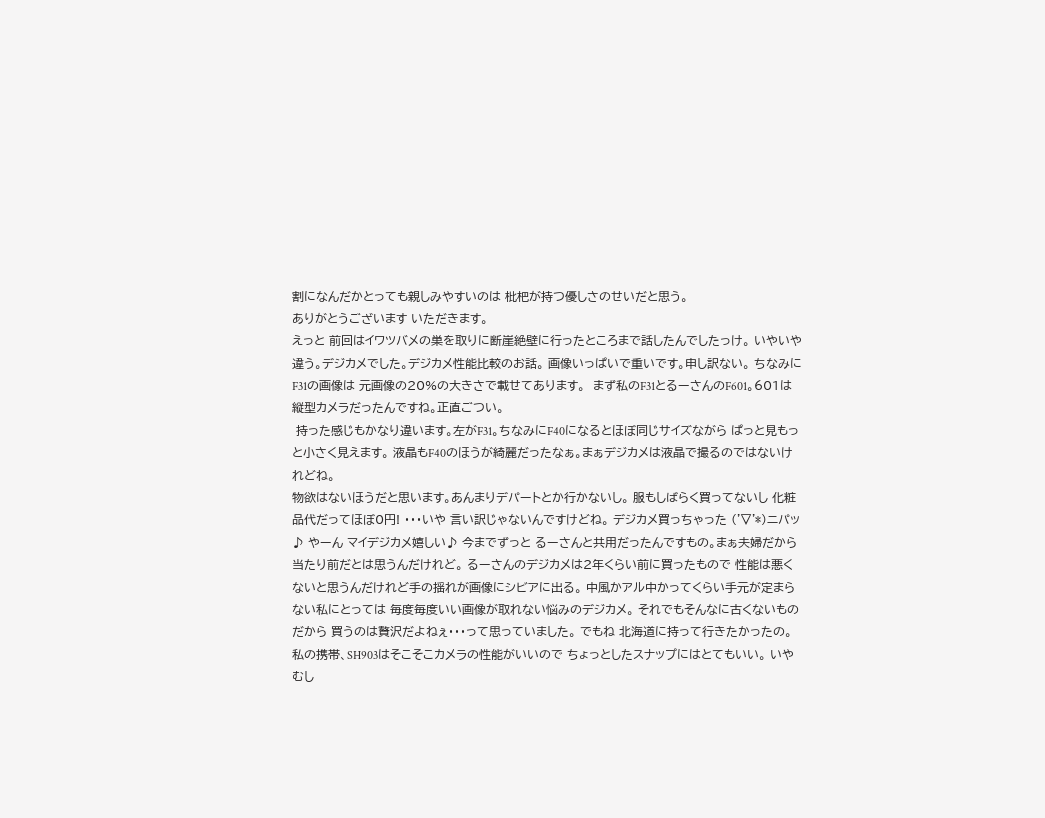割になんだかとっても親しみやすいのは 枇杷が持つ優しさのせいだと思う。
ありがとうございます いただきます。
えっと 前回はイワツバメの巣を取りに断崖絶壁に行ったところまで話したんでしたっけ。 いやいや違う。デジカメでした。デジカメ性能比較のお話。 画像いっぱいで重いです。申し訳ない。 ちなみにF31の画像は 元画像の20%の大きさで載せてあります。  まず私のF31とるーさんのF601。601は縦型カメラだったんですね。正直ごつい。
 持った感じもかなり違います。左がF31。ちなみにF40になるとほぼ同じサイズながら ぱっと見もっと小さく見えます。 液晶もF40のほうが綺麗だったなぁ。まぁデジカメは液晶で撮るのではないけれどね。
物欲はないほうだと思います。あんまりデパートとか行かないし。 服もしばらく買ってないし 化粧品代だってほぼ0円! ・・・いや 言い訳じゃないんですけどね。 デジカメ買っちゃった ('▽'*)ニパッ♪ やーん マイデジカメ嬉しい♪ 今までずっと るーさんと共用だったんですもの。まぁ夫婦だから当たり前だとは思うんだけれど。 るーさんのデジカメは2年くらい前に買ったもので 性能は悪くないと思うんだけれど手の揺れが画像にシビアに出る。 中風かアル中かってくらい手元が定まらない私にとっては 毎度毎度いい画像が取れない悩みのデジカメ。 それでもそんなに古くないものだから 買うのは贅沢だよねぇ・・・って思っていました。 でもね 北海道に持って行きたかったの。 私の携帯、SH903はそこそこカメラの性能がいいので ちょっとしたスナップにはとてもいい。 いや むし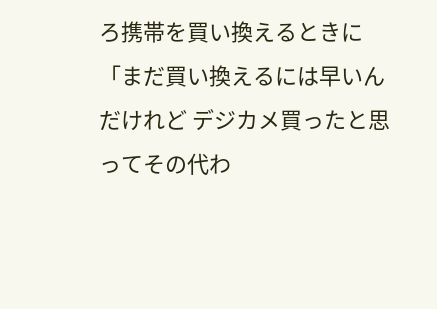ろ携帯を買い換えるときに 「まだ買い換えるには早いんだけれど デジカメ買ったと思ってその代わ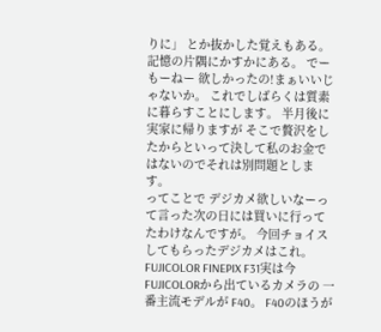りに」 とか抜かした覚えもある。記憶の片隅にかすかにある。 でーもーねー 欲しかったの!まぁいいじゃないか。 これでしばらくは質素に暮らすことにします。 半月後に実家に帰りますが そこで贅沢をしたからといって決して私のお金ではないのでそれは別問題とします。
ってことで デジカメ欲しいなーって言った次の日には買いに行ってたわけなんですが。 今回チョイスしてもらったデジカメはこれ。  FUJICOLOR FINEPIX F31実は今FUJICOLORから出ているカメラの 一番主流モデルが F40。 F40のほうが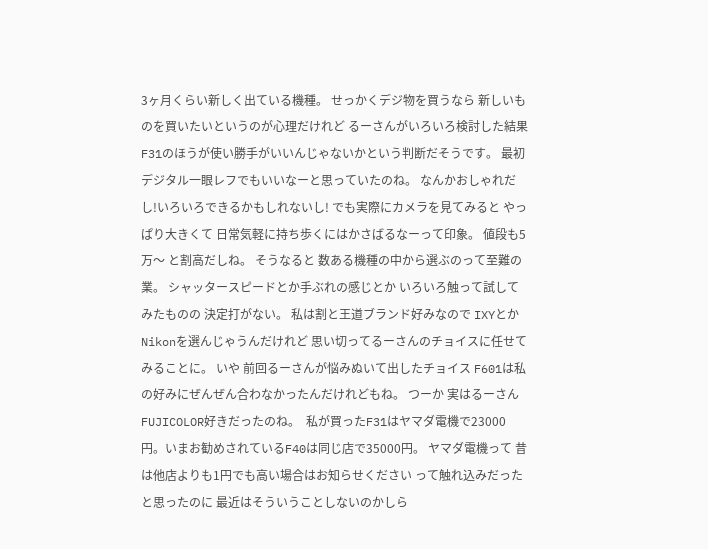3ヶ月くらい新しく出ている機種。 せっかくデジ物を買うなら 新しいものを買いたいというのが心理だけれど るーさんがいろいろ検討した結果F31のほうが使い勝手がいいんじゃないかという判断だそうです。 最初 デジタル一眼レフでもいいなーと思っていたのね。 なんかおしゃれだし!いろいろできるかもしれないし! でも実際にカメラを見てみると やっぱり大きくて 日常気軽に持ち歩くにはかさばるなーって印象。 値段も5万〜 と割高だしね。 そうなると 数ある機種の中から選ぶのって至難の業。 シャッタースピードとか手ぶれの感じとか いろいろ触って試してみたものの 決定打がない。 私は割と王道ブランド好みなので IXYとかNikonを選んじゃうんだけれど 思い切ってるーさんのチョイスに任せてみることに。 いや 前回るーさんが悩みぬいて出したチョイス F601は私の好みにぜんぜん合わなかったんだけれどもね。 つーか 実はるーさんFUJICOLOR好きだったのね。  私が買ったF31はヤマダ電機で23000円。いまお勧めされているF40は同じ店で35000円。 ヤマダ電機って 昔は他店よりも1円でも高い場合はお知らせください って触れ込みだったと思ったのに 最近はそういうことしないのかしら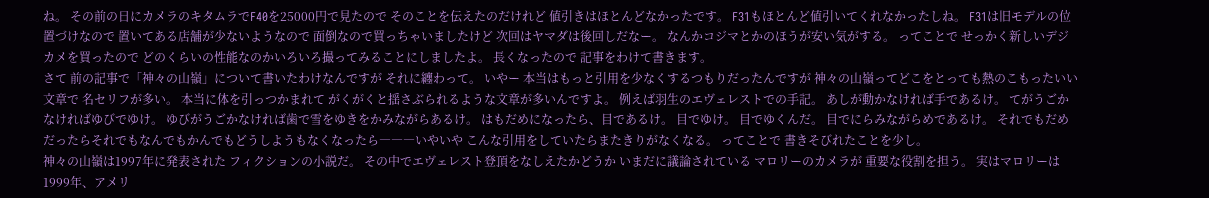ね。 その前の日にカメラのキタムラでF40を25000円で見たので そのことを伝えたのだけれど 値引きはほとんどなかったです。 F31もほとんど値引いてくれなかったしね。 F31は旧モデルの位置づけなので 置いてある店舗が少ないようなので 面倒なので買っちゃいましたけど 次回はヤマダは後回しだなー。 なんかコジマとかのほうが安い気がする。 ってことで せっかく新しいデジカメを買ったので どのくらいの性能なのかいろいろ撮ってみることにしましたよ。 長くなったので 記事をわけて書きます。
さて 前の記事で「神々の山嶺」について書いたわけなんですが それに纏わって。 いやー 本当はもっと引用を少なくするつもりだったんですが 神々の山嶺ってどこをとっても熱のこもったいい文章で 名セリフが多い。 本当に体を引っつかまれて がくがくと揺さぶられるような文章が多いんですよ。 例えば羽生のエヴェレストでの手記。 あしが動かなければ手であるけ。 てがうごかなければゆびでゆけ。 ゆびがうごかなければ歯で雪をゆきをかみながらあるけ。 はもだめになったら、目であるけ。 目でゆけ。 目でゆくんだ。 目でにらみながらめであるけ。 それでもだめだったらそれでもなんでもかんでもどうしようもなくなったら―――いやいや こんな引用をしていたらまたきりがなくなる。 ってことで 書きそびれたことを少し。
神々の山嶺は1997年に発表された フィクションの小説だ。 その中でエヴェレスト登頂をなしえたかどうか いまだに議論されている マロリーのカメラが 重要な役割を担う。 実はマロリーは 1999年、アメリ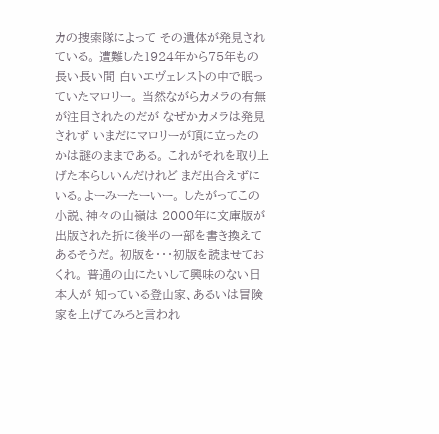カの捜索隊によって その遺体が発見されている。 遭難した1924年から75年もの長い長い間 白いエヴェレストの中で眠っていたマロリー。 当然ながらカメラの有無が注目されたのだが なぜかカメラは発見されず いまだにマロリーが頂に立ったのかは謎のままである。 これがそれを取り上げた本らしいんだけれど まだ出合えずにいる。よーみーたーいー。 したがってこの小説、神々の山嶺は 2000年に文庫版が出版された折に後半の一部を書き換えてあるそうだ。 初版を・・・初版を読ませておくれ。 普通の山にたいして興味のない日本人が 知っている登山家、あるいは冒険家を上げてみろと言われ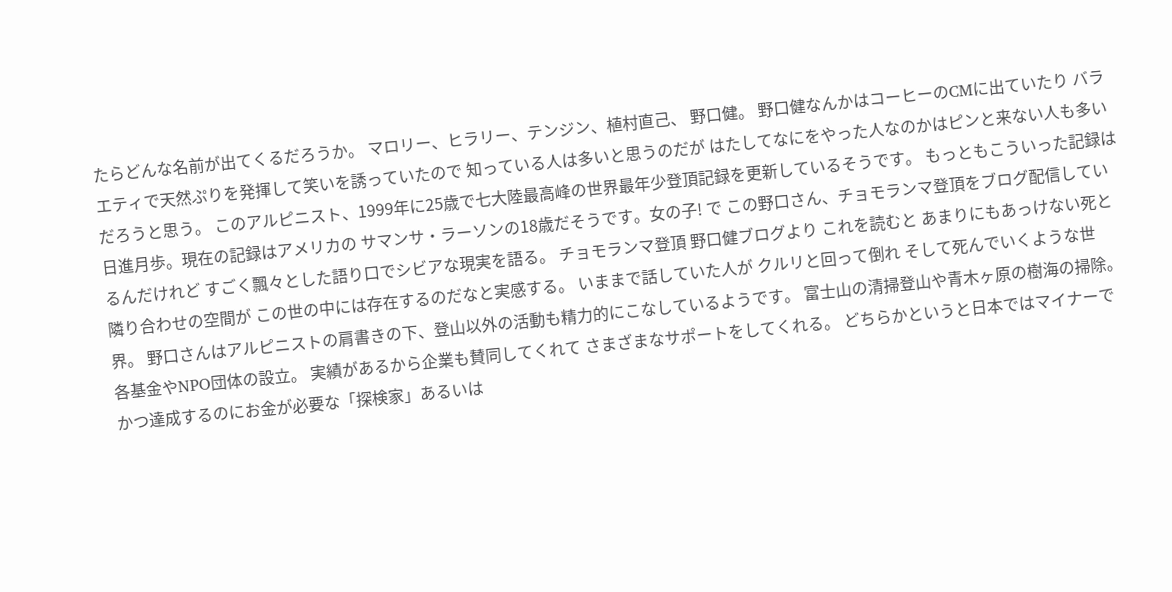たらどんな名前が出てくるだろうか。 マロリー、ヒラリー、テンジン、植村直己、 野口健。 野口健なんかはコーヒーのCMに出ていたり バラエティで天然ぷりを発揮して笑いを誘っていたので 知っている人は多いと思うのだが はたしてなにをやった人なのかはピンと来ない人も多いだろうと思う。 このアルピニスト、1999年に25歳で七大陸最高峰の世界最年少登頂記録を更新しているそうです。 もっともこういった記録は日進月歩。現在の記録はアメリカの サマンサ・ラーソンの18歳だそうです。女の子! で この野口さん、チョモランマ登頂をブログ配信しているんだけれど すごく飄々とした語り口でシビアな現実を語る。 チョモランマ登頂 野口健ブログより これを読むと あまりにもあっけない死と隣り合わせの空間が この世の中には存在するのだなと実感する。 いままで話していた人が クルリと回って倒れ そして死んでいくような世界。 野口さんはアルピニストの肩書きの下、登山以外の活動も精力的にこなしているようです。 富士山の清掃登山や青木ヶ原の樹海の掃除。各基金やNPO団体の設立。 実績があるから企業も賛同してくれて さまざまなサポートをしてくれる。 どちらかというと日本ではマイナーで かつ達成するのにお金が必要な「探検家」あるいは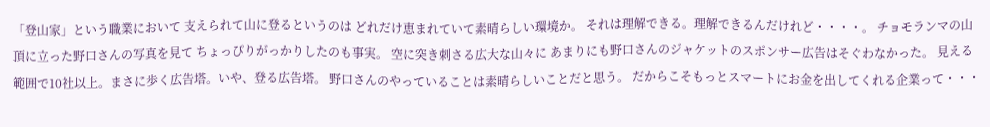「登山家」という職業において 支えられて山に登るというのは どれだけ恵まれていて素晴らしい環境か。 それは理解できる。理解できるんだけれど・・・・。 チョモランマの山頂に立った野口さんの写真を見て ちょっぴりがっかりしたのも事実。 空に突き刺さる広大な山々に あまりにも野口さんのジャケットのスポンサー広告はそぐわなかった。 見える範囲で10社以上。まさに歩く広告塔。いや、登る広告塔。 野口さんのやっていることは素晴らしいことだと思う。 だからこそもっとスマートにお金を出してくれる企業って・・・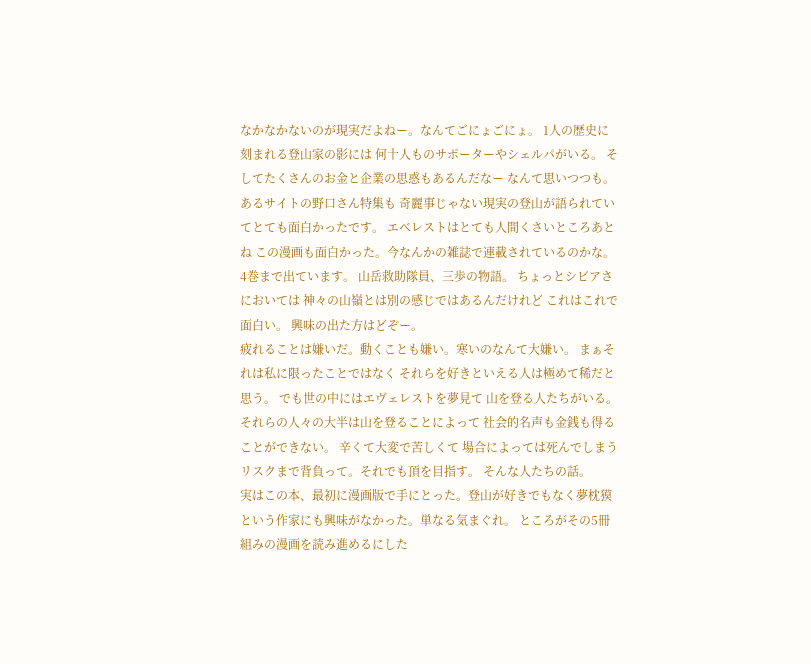なかなかないのが現実だよねー。なんてごにょごにょ。 1人の歴史に刻まれる登山家の影には 何十人ものサポーターやシェルパがいる。 そしてたくさんのお金と企業の思惑もあるんだなー なんて思いつつも。 あるサイトの野口さん特集も 奇麗事じゃない現実の登山が語られていてとても面白かったです。 エベレストはとても人間くさいところあとね この漫画も面白かった。今なんかの雑誌で連載されているのかな。4巻まで出ています。 山岳救助隊員、三歩の物語。 ちょっとシビアさにおいては 神々の山嶺とは別の感じではあるんだけれど これはこれで面白い。 興味の出た方はどぞー。
疲れることは嫌いだ。動くことも嫌い。寒いのなんて大嫌い。 まぁそれは私に限ったことではなく それらを好きといえる人は極めて稀だと思う。 でも世の中にはエヴェレストを夢見て 山を登る人たちがいる。 それらの人々の大半は山を登ることによって 社会的名声も金銭も得ることができない。 辛くて大変で苦しくて 場合によっては死んでしまうリスクまで背負って。それでも頂を目指す。 そんな人たちの話。
実はこの本、最初に漫画版で手にとった。登山が好きでもなく夢枕獏という作家にも興味がなかった。単なる気まぐれ。 ところがその5冊組みの漫画を読み進めるにした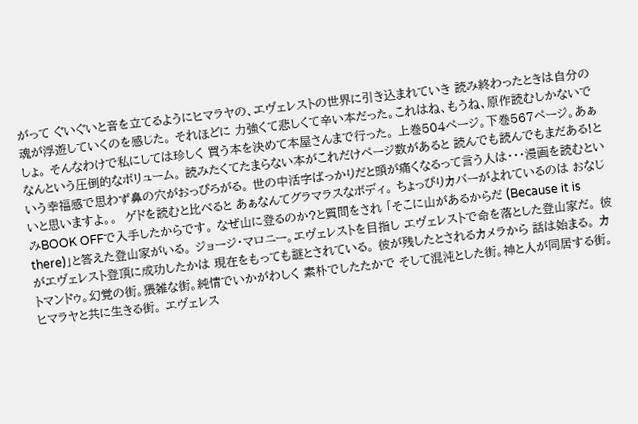がって ぐいぐいと音を立てるようにヒマラヤの、エヴェレストの世界に引き込まれていき 読み終わったときは自分の魂が浮遊していくのを感じた。 それほどに 力強くて悲しくて辛い本だった。これはね、もうね、原作読むしかないでしょ。 そんなわけで私にしては珍しく 買う本を決めて本屋さんまで行った。 上巻504ページ。下巻567ページ。あぁなんという圧倒的なボリューム。 読みたくてたまらない本がこれだけページ数があると 読んでも読んでもまだある!という幸福感で思わず鼻の穴がおっぴろがる。 世の中活字ばっかりだと頭が痛くなるって言う人は・・・漫画を読むといいと思いますよ。。  ゲドを読むと比べると あぁなんてグラマラスなボディ。 ちょっぴりカバーがよれているのは おなじみBOOK OFFで入手したからです。 なぜ山に登るのか?と質問をされ 「そこに山があるからだ (Because it is there)」と答えた登山家がいる。 ジョージ・マロニー。エヴェレストを目指し エヴェレストで命を落とした登山家だ。 彼がエヴェレスト登頂に成功したかは 現在をもっても謎とされている。 彼が残したとされるカメラから 話は始まる。 カトマンドゥ。幻覚の街。猥雑な街。純情でいかがわしく 素朴でしたたかで そして混沌とした街。神と人が同居する街。ヒマラヤと共に生きる街。 エヴェレス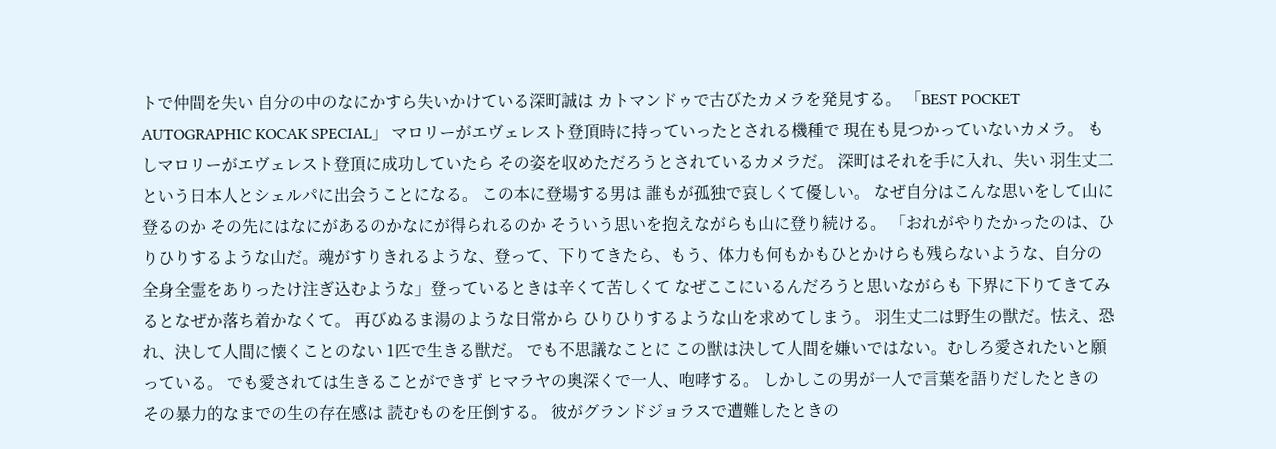トで仲間を失い 自分の中のなにかすら失いかけている深町誠は カトマンドゥで古びたカメラを発見する。 「BEST POCKET AUTOGRAPHIC KOCAK SPECIAL」 マロリーがエヴェレスト登頂時に持っていったとされる機種で 現在も見つかっていないカメラ。 もしマロリーがエヴェレスト登頂に成功していたら その姿を収めただろうとされているカメラだ。 深町はそれを手に入れ、失い 羽生丈二という日本人とシェルパに出会うことになる。 この本に登場する男は 誰もが孤独で哀しくて優しい。 なぜ自分はこんな思いをして山に登るのか その先にはなにがあるのかなにが得られるのか そういう思いを抱えながらも山に登り続ける。 「おれがやりたかったのは、ひりひりするような山だ。魂がすりきれるような、登って、下りてきたら、もう、体力も何もかもひとかけらも残らないような、自分の全身全霊をありったけ注ぎ込むような」登っているときは辛くて苦しくて なぜここにいるんだろうと思いながらも 下界に下りてきてみるとなぜか落ち着かなくて。 再びぬるま湯のような日常から ひりひりするような山を求めてしまう。 羽生丈二は野生の獣だ。怯え、恐れ、決して人間に懐くことのない 1匹で生きる獣だ。 でも不思議なことに この獣は決して人間を嫌いではない。むしろ愛されたいと願っている。 でも愛されては生きることができず ヒマラヤの奥深くで一人、咆哮する。 しかしこの男が一人で言葉を語りだしたときの その暴力的なまでの生の存在感は 読むものを圧倒する。 彼がグランドジョラスで遭難したときの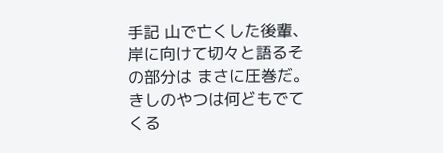手記 山で亡くした後輩、岸に向けて切々と語るその部分は まさに圧巻だ。 きしのやつは何どもでてくる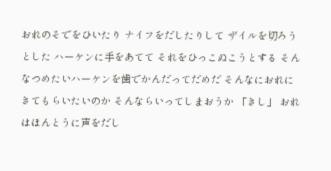おれのそでをひいたり ナイフをだしたりして ザイルを切ろうとした ハーケンに手をあてて それをひっこぬこうとする そんなつめたいハーケンを歯でかんだってだめだ そんなにおれにきてもらいたいのか そんならいってしまおうか 「きし」 おれはほんとうに声をだし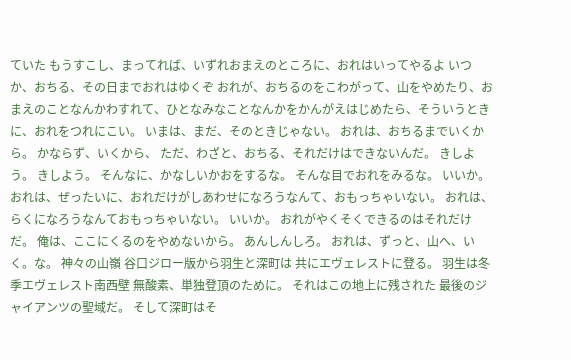ていた もうすこし、まってれば、いずれおまえのところに、おれはいってやるよ いつか、おちる、その日までおれはゆくぞ おれが、おちるのをこわがって、山をやめたり、おまえのことなんかわすれて、ひとなみなことなんかをかんがえはじめたら、そういうときに、おれをつれにこい。 いまは、まだ、そのときじゃない。 おれは、おちるまでいくから。 かならず、いくから、 ただ、わざと、おちる、それだけはできないんだ。 きしよう。 きしよう。 そんなに、かなしいかおをするな。 そんな目でおれをみるな。 いいか。 おれは、ぜったいに、おれだけがしあわせになろうなんて、おもっちゃいない。 おれは、らくになろうなんておもっちゃいない。 いいか。 おれがやくそくできるのはそれだけだ。 俺は、ここにくるのをやめないから。 あんしんしろ。 おれは、ずっと、山へ、いく。な。 神々の山嶺 谷口ジロー版から羽生と深町は 共にエヴェレストに登る。 羽生は冬季エヴェレスト南西壁 無酸素、単独登頂のために。 それはこの地上に残された 最後のジャイアンツの聖域だ。 そして深町はそ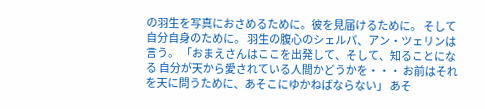の羽生を写真におさめるために。彼を見届けるために。 そして自分自身のために。 羽生の腹心のシェルパ、アン・ツェリンは言う。 「おまえさんはここを出発して、そして、知ることになる 自分が天から愛されている人間かどうかを・・・ お前はそれを天に問うために、あそこにゆかねばならない」 あそ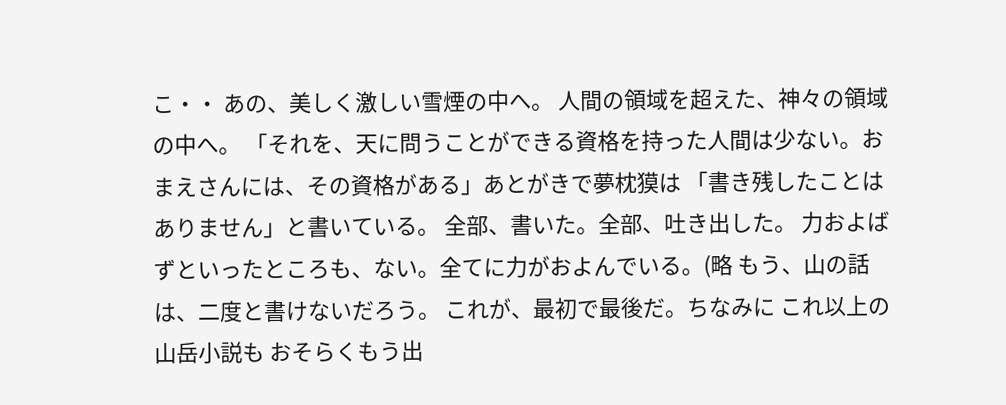こ・・ あの、美しく激しい雪煙の中へ。 人間の領域を超えた、神々の領域の中へ。 「それを、天に問うことができる資格を持った人間は少ない。おまえさんには、その資格がある」あとがきで夢枕獏は 「書き残したことはありません」と書いている。 全部、書いた。全部、吐き出した。 力およばずといったところも、ない。全てに力がおよんでいる。(略 もう、山の話は、二度と書けないだろう。 これが、最初で最後だ。ちなみに これ以上の山岳小説も おそらくもう出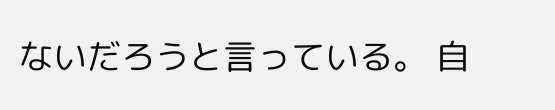ないだろうと言っている。 自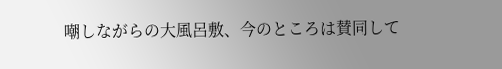嘲しながらの大風呂敷、今のところは賛同して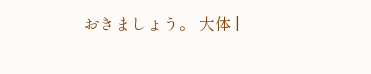おきましょう。 大体 |